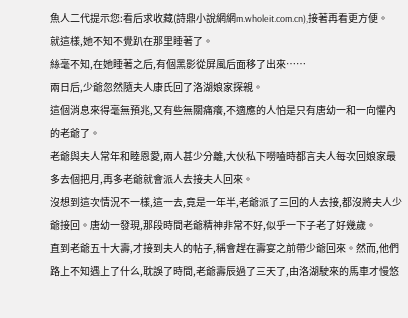魚人二代提示您:看后求收藏(詩鼎小說網網m.wholeit.com.cn),接著再看更方便。
就這樣,她不知不覺趴在那里睡著了。
絲毫不知,在她睡著之后,有個黑影從屏風后面移了出來……
兩日后,少爺忽然隨夫人康氏回了洛湖娘家探親。
這個消息來得毫無預兆,又有些無關痛癢,不適應的人怕是只有唐幼一和一向懼內的老爺了。
老爺與夫人常年和睦恩愛,兩人甚少分離,大伙私下嘮嗑時都言夫人每次回娘家最多去個把月,再多老爺就會派人去接夫人回來。
沒想到這次情況不一樣,這一去,竟是一年半,老爺派了三回的人去接,都沒將夫人少爺接回。唐幼一發現,那段時間老爺精神非常不好,似乎一下子老了好幾歲。
直到老爺五十大壽,才接到夫人的帖子,稱會趕在壽宴之前帶少爺回來。然而,他們路上不知遇上了什么,耽誤了時間,老爺壽辰過了三天了,由洛湖駛來的馬車才慢悠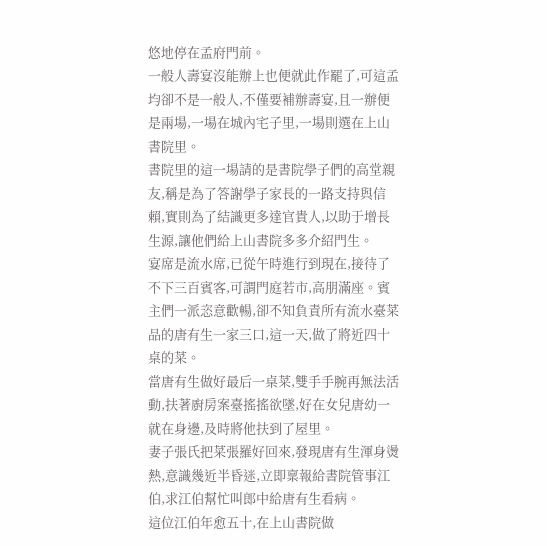悠地停在孟府門前。
一般人壽宴沒能辦上也便就此作罷了,可這孟均卻不是一般人,不僅要補辦壽宴,且一辦便是兩場,一場在城內宅子里,一場則選在上山書院里。
書院里的這一場請的是書院學子們的高堂親友,稱是為了答謝學子家長的一路支持與信賴,實則為了結識更多達官貴人,以助于增長生源,讓他們給上山書院多多介紹門生。
宴席是流水席,已從午時進行到現在,接待了不下三百賓客,可謂門庭若市,高朋滿座。賓主們一派恣意歡暢,卻不知負責所有流水臺菜品的唐有生一家三口,這一天,做了將近四十桌的菜。
當唐有生做好最后一桌菜,雙手手腕再無法活動,扶著廚房案臺搖搖欲墜,好在女兒唐幼一就在身邊,及時將他扶到了屋里。
妻子張氏把菜張羅好回來,發現唐有生渾身燙熱,意識幾近半昏迷,立即稟報給書院管事江伯,求江伯幫忙叫郎中給唐有生看病。
這位江伯年愈五十,在上山書院做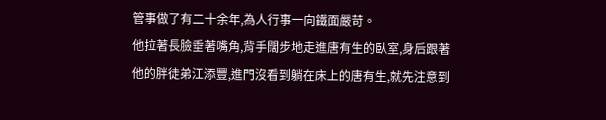管事做了有二十余年,為人行事一向鐵面嚴苛。
他拉著長臉垂著嘴角,背手闊步地走進唐有生的臥室,身后跟著他的胖徒弟江添豐,進門沒看到躺在床上的唐有生,就先注意到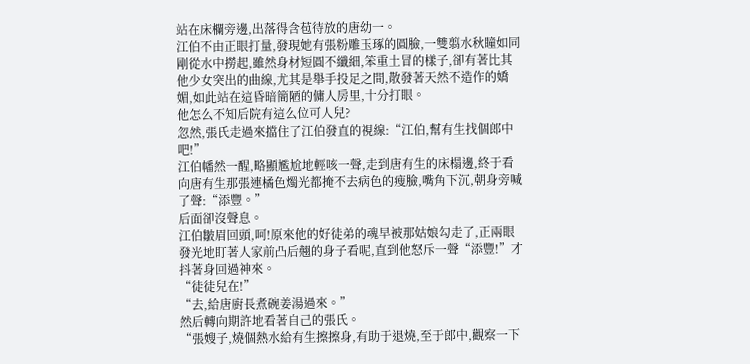站在床欄旁邊,出落得含苞待放的唐幼一。
江伯不由正眼打量,發現她有張粉雕玉琢的圓臉,一雙翦水秋瞳如同剛從水中撈起,雖然身材短圓不纖細,笨重土冒的樣子,卻有著比其他少女突出的曲線,尤其是舉手投足之間,散發著天然不造作的嬌媚,如此站在這昏暗簡陋的傭人房里,十分打眼。
他怎么不知后院有這么位可人兒?
忽然,張氏走過來擋住了江伯發直的視線:“江伯,幫有生找個郎中吧!”
江伯幡然一醒,略顯尷尬地輕咳一聲,走到唐有生的床榻邊,終于看向唐有生那張連橘色燭光都掩不去病色的瘦臉,嘴角下沉,朝身旁喊了聲:“添豐。”
后面卻沒聲息。
江伯皺眉回頭,呵!原來他的好徒弟的魂早被那姑娘勾走了,正兩眼發光地盯著人家前凸后翹的身子看呢,直到他怒斥一聲“添豐!”才抖著身回過神來。
“徒徒兒在!”
“去,給唐廚長煮碗姜湯過來。”
然后轉向期許地看著自己的張氏。
“張嫂子,燒個熱水給有生擦擦身,有助于退燒,至于郎中,觀察一下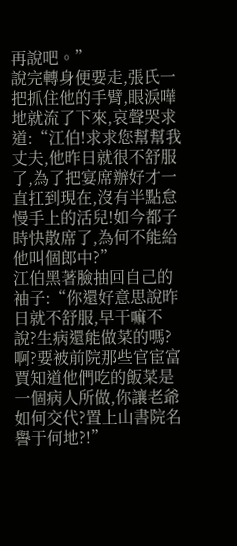再說吧。”
說完轉身便要走,張氏一把抓住他的手臂,眼淚嘩地就流了下來,哀聲哭求道:“江伯!求求您幫幫我丈夫,他昨日就很不舒服了,為了把宴席辦好才一直扛到現在,沒有半點怠慢手上的活兒!如今都子時快散席了,為何不能給他叫個郎中?”
江伯黑著臉抽回自己的袖子:“你還好意思說昨日就不舒服,早干嘛不說?生病還能做菜的嗎?啊?要被前院那些官宦富賈知道他們吃的飯菜是一個病人所做,你讓老爺如何交代?置上山書院名譽于何地?!”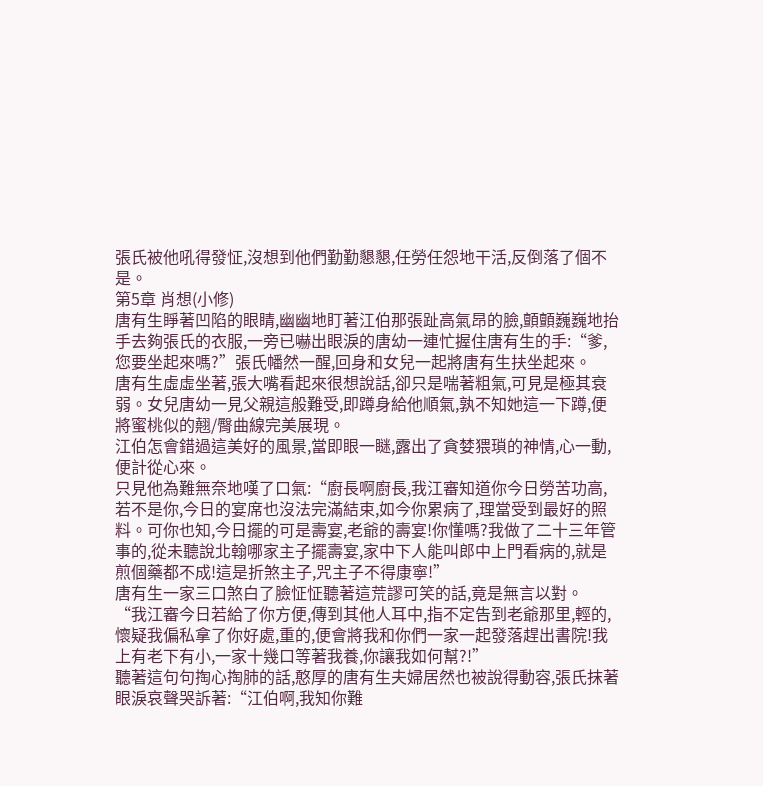張氏被他吼得發怔,沒想到他們勤勤懇懇,任勞任怨地干活,反倒落了個不是。
第5章 肖想(小修)
唐有生睜著凹陷的眼睛,幽幽地盯著江伯那張趾高氣昂的臉,顫顫巍巍地抬手去夠張氏的衣服,一旁已嚇出眼淚的唐幼一連忙握住唐有生的手:“爹,您要坐起來嗎?”張氏幡然一醒,回身和女兒一起將唐有生扶坐起來。
唐有生虛虛坐著,張大嘴看起來很想說話,卻只是喘著粗氣,可見是極其衰弱。女兒唐幼一見父親這般難受,即蹲身給他順氣,孰不知她這一下蹲,便將蜜桃似的翹/臀曲線完美展現。
江伯怎會錯過這美好的風景,當即眼一瞇,露出了貪婪猥瑣的神情,心一動,便計從心來。
只見他為難無奈地嘆了口氣:“廚長啊廚長,我江審知道你今日勞苦功高,若不是你,今日的宴席也沒法完滿結束,如今你累病了,理當受到最好的照料。可你也知,今日擺的可是壽宴,老爺的壽宴!你懂嗎?我做了二十三年管事的,從未聽說北翰哪家主子擺壽宴,家中下人能叫郎中上門看病的,就是煎個藥都不成!這是折煞主子,咒主子不得康寧!”
唐有生一家三口煞白了臉怔怔聽著這荒謬可笑的話,竟是無言以對。
“我江審今日若給了你方便,傳到其他人耳中,指不定告到老爺那里,輕的,懷疑我偏私拿了你好處,重的,便會將我和你們一家一起發落趕出書院!我上有老下有小,一家十幾口等著我養,你讓我如何幫?!”
聽著這句句掏心掏肺的話,憨厚的唐有生夫婦居然也被說得動容,張氏抹著眼淚哀聲哭訴著:“江伯啊,我知你難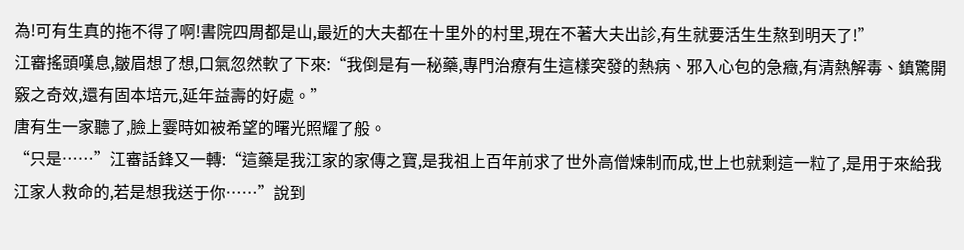為!可有生真的拖不得了啊!書院四周都是山,最近的大夫都在十里外的村里,現在不著大夫出診,有生就要活生生熬到明天了!”
江審搖頭嘆息,皺眉想了想,口氣忽然軟了下來:“我倒是有一秘藥,專門治療有生這樣突發的熱病、邪入心包的急癥,有清熱解毒、鎮驚開竅之奇效,還有固本培元,延年益壽的好處。”
唐有生一家聽了,臉上霎時如被希望的曙光照耀了般。
“只是……”江審話鋒又一轉:“這藥是我江家的家傳之寶,是我祖上百年前求了世外高僧煉制而成,世上也就剩這一粒了,是用于來給我江家人救命的,若是想我送于你……”說到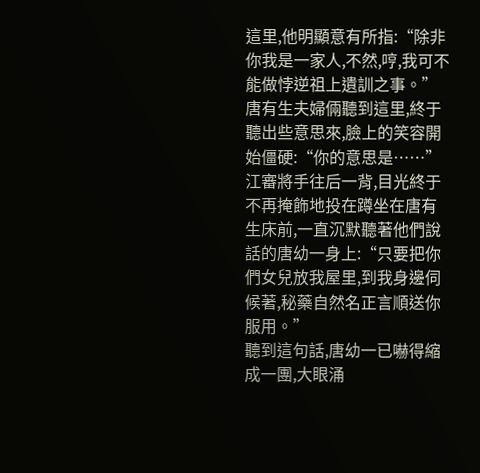這里,他明顯意有所指:“除非你我是一家人,不然,哼,我可不能做悖逆祖上遺訓之事。”
唐有生夫婦倆聽到這里,終于聽出些意思來,臉上的笑容開始僵硬:“你的意思是……”
江審將手往后一背,目光終于不再掩飾地投在蹲坐在唐有生床前,一直沉默聽著他們說話的唐幼一身上:“只要把你們女兒放我屋里,到我身邊伺候著,秘藥自然名正言順送你服用。”
聽到這句話,唐幼一已嚇得縮成一團,大眼涌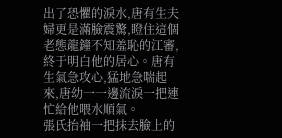出了恐懼的淚水,唐有生夫婦更是滿臉震驚,瞪住這個老態龍鐘不知羞恥的江審,終于明白他的居心。唐有生氣急攻心,猛地急喘起來,唐幼一一邊流淚一把連忙給他喂水順氣。
張氏抬袖一把抹去臉上的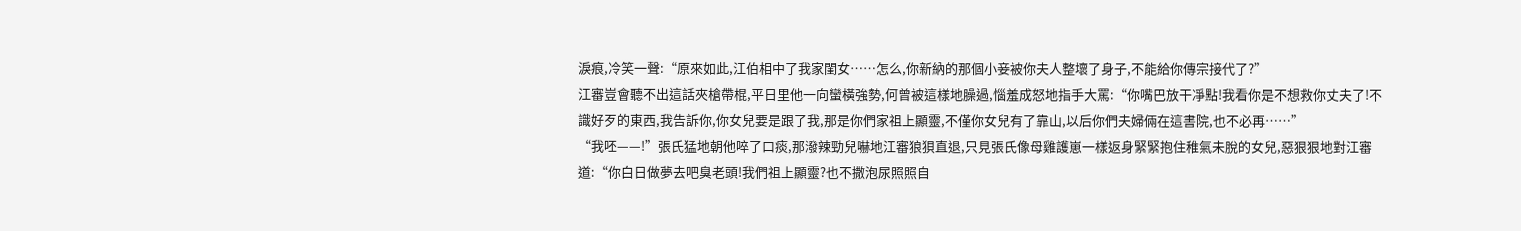淚痕,冷笑一聲:“原來如此,江伯相中了我家閨女……怎么,你新納的那個小妾被你夫人整壞了身子,不能給你傳宗接代了?”
江審豈會聽不出這話夾槍帶棍,平日里他一向蠻橫強勢,何曾被這樣地臊過,惱羞成怒地指手大罵:“你嘴巴放干凈點!我看你是不想救你丈夫了!不識好歹的東西,我告訴你,你女兒要是跟了我,那是你們家祖上顯靈,不僅你女兒有了靠山,以后你們夫婦倆在這書院,也不必再……”
“我呸——!”張氏猛地朝他啐了口痰,那潑辣勁兒嚇地江審狼狽直退,只見張氏像母雞護崽一樣返身緊緊抱住稚氣未脫的女兒,惡狠狠地對江審道:“你白日做夢去吧臭老頭!我們祖上顯靈?也不撒泡尿照照自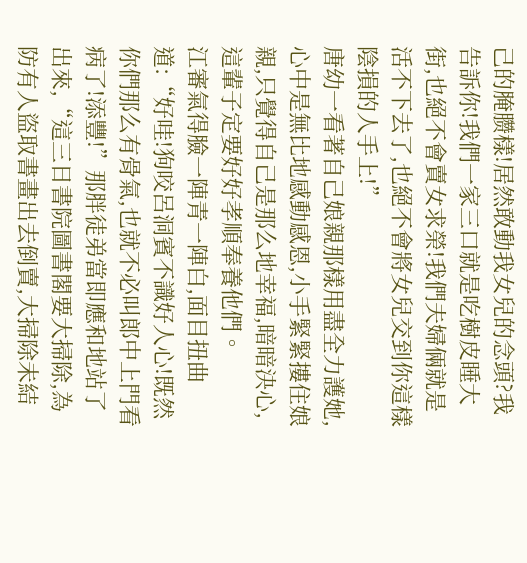己的腌臜樣!居然敢動我女兒的念頭?我告訴你!我們一家三口就是吃樹皮睡大街,也絕不會賣女求榮!我們夫婦倆就是活不下去了,也絕不會將女兒交到你這樣陰損的人手上!”
唐幼一看著自己娘親那樣用盡全力護她,心中是無比地感動感恩,小手緊緊摟住娘親,只覺得自己是那么地幸福,暗暗決心,這輩子定要好好孝順奉養他們。
江審氣得臉一陣青一陣白,面目扭曲道:“好哇!狗咬呂洞賓不識好人心!既然你們那么有骨氣,也就不必叫郎中上門看病了!添豐!”那胖徒弟當即應和地站了出來,“這三日書院圖書閣要大掃除,為防有人盜取書畫出去倒賣,大掃除未結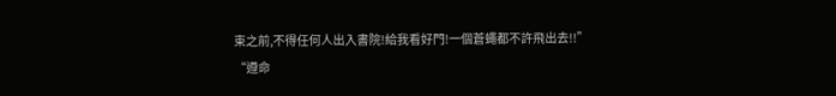束之前,不得任何人出入書院!給我看好門!一個蒼蠅都不許飛出去!!”
“遵命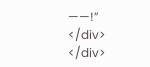——!”
</div>
</div>